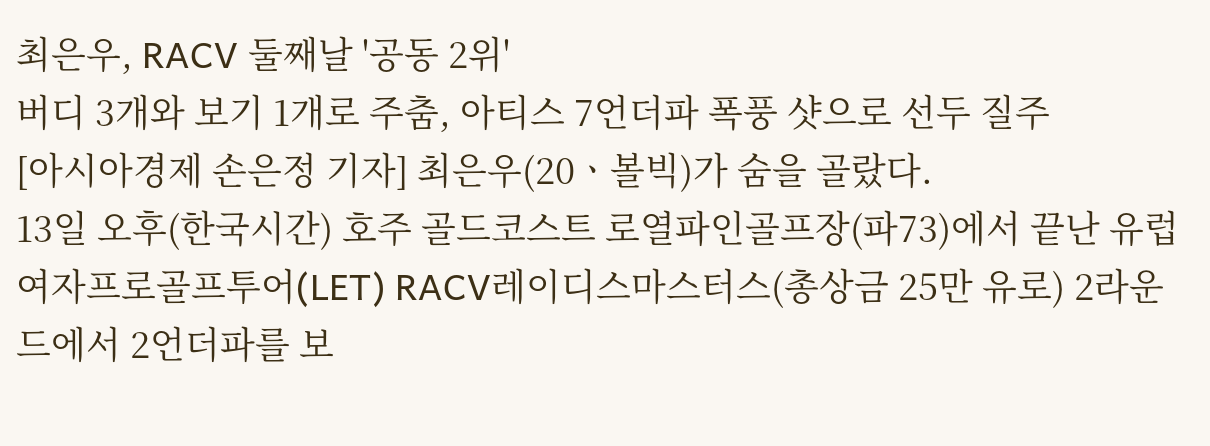최은우, RACV 둘째날 '공동 2위'
버디 3개와 보기 1개로 주춤, 아티스 7언더파 폭풍 샷으로 선두 질주
[아시아경제 손은정 기자] 최은우(20ㆍ볼빅)가 숨을 골랐다.
13일 오후(한국시간) 호주 골드코스트 로열파인골프장(파73)에서 끝난 유럽여자프로골프투어(LET) RACV레이디스마스터스(총상금 25만 유로) 2라운드에서 2언더파를 보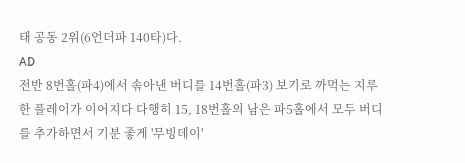태 공동 2위(6언더파 140타)다.
AD
전반 8번홀(파4)에서 솎아낸 버디를 14번홀(파3) 보기로 까먹는 지루한 플레이가 이어지다 다행히 15, 18번홀의 남은 파5홀에서 모두 버디를 추가하면서 기분 좋게 '무빙데이'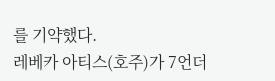를 기약했다.
레베카 아티스(호주)가 7언더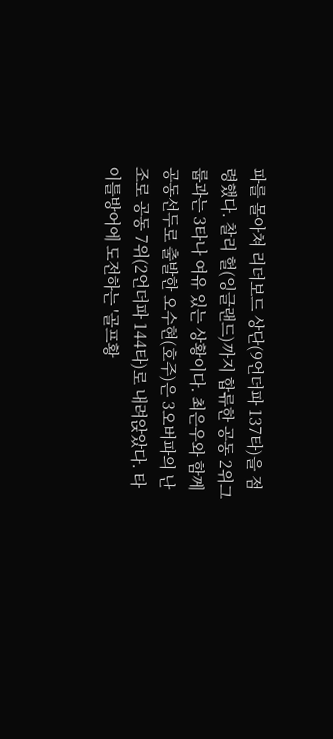파를 몰아쳐 리더보드 상단(9언더파 137타)을 점령했다. 찰리 헐(잉글랜드)까지 합류한 공동 2위그룹과는 3타나 여유 있는 상황이다. 최은우와 함께 공동선두로 출발한 오수현(호주)은 3오버파의 난조로 공동 7위(2언더파 144타)로 내려앉았다. 타이틀방어에 도전하는 '골프황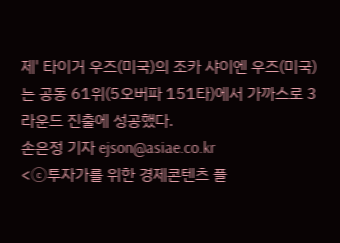제' 타이거 우즈(미국)의 조카 샤이엔 우즈(미국)는 공동 61위(5오버파 151타)에서 가까스로 3라운드 진출에 성공했다.
손은정 기자 ejson@asiae.co.kr
<ⓒ투자가를 위한 경제콘텐츠 플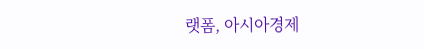랫폼, 아시아경제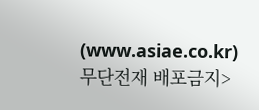(www.asiae.co.kr) 무단전재 배포금지>